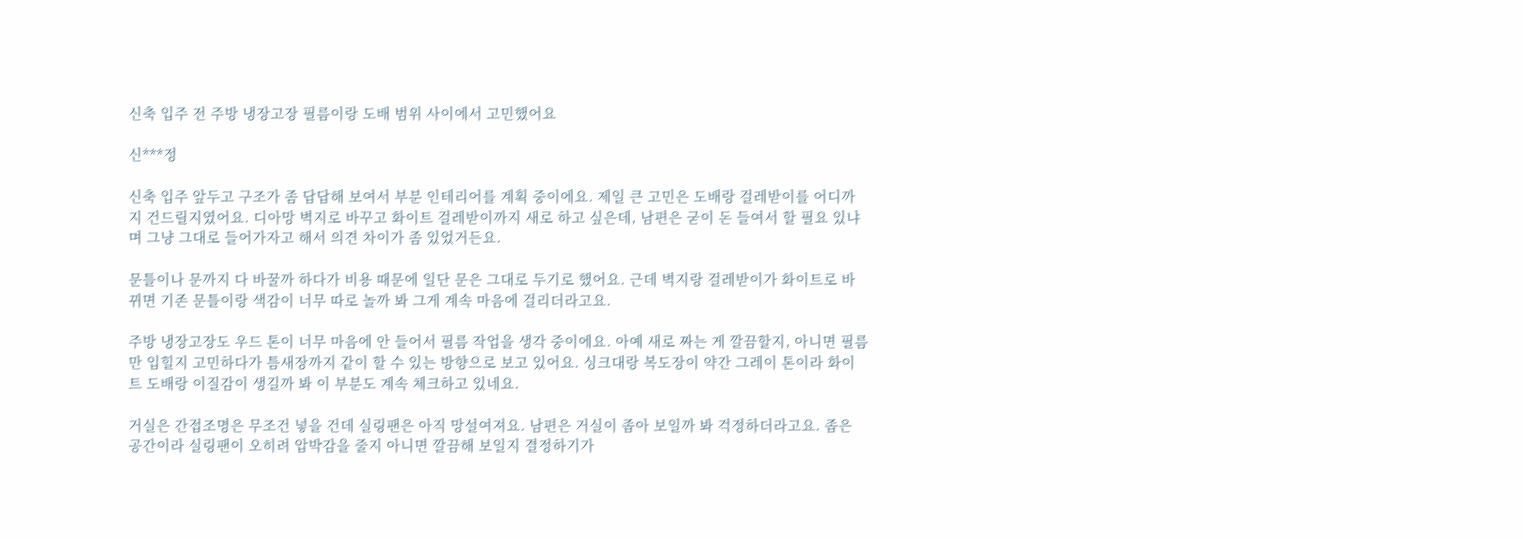신축 입주 전 주방 냉장고장 필름이랑 도배 범위 사이에서 고민했어요

신***정

신축 입주 앞두고 구조가 좀 답답해 보여서 부분 인테리어를 계획 중이에요. 제일 큰 고민은 도배랑 걸레받이를 어디까지 건드릴지였어요. 디아망 벽지로 바꾸고 화이트 걸레받이까지 새로 하고 싶은데, 남편은 굳이 돈 들여서 할 필요 있냐며 그냥 그대로 들어가자고 해서 의견 차이가 좀 있었거든요.

문틀이나 문까지 다 바꿀까 하다가 비용 때문에 일단 문은 그대로 두기로 했어요. 근데 벽지랑 걸레받이가 화이트로 바뀌면 기존 문틀이랑 색감이 너무 따로 놀까 봐 그게 계속 마음에 걸리더라고요.

주방 냉장고장도 우드 톤이 너무 마음에 안 들어서 필름 작업을 생각 중이에요. 아예 새로 짜는 게 깔끔할지, 아니면 필름만 입힐지 고민하다가 틈새장까지 같이 할 수 있는 방향으로 보고 있어요. 싱크대랑 복도장이 약간 그레이 톤이라 화이트 도배랑 이질감이 생길까 봐 이 부분도 계속 체크하고 있네요.

거실은 간접조명은 무조건 넣을 건데 실링팬은 아직 망설여져요. 남편은 거실이 좁아 보일까 봐 걱정하더라고요. 좁은 공간이라 실링팬이 오히려 압박감을 줄지 아니면 깔끔해 보일지 결정하기가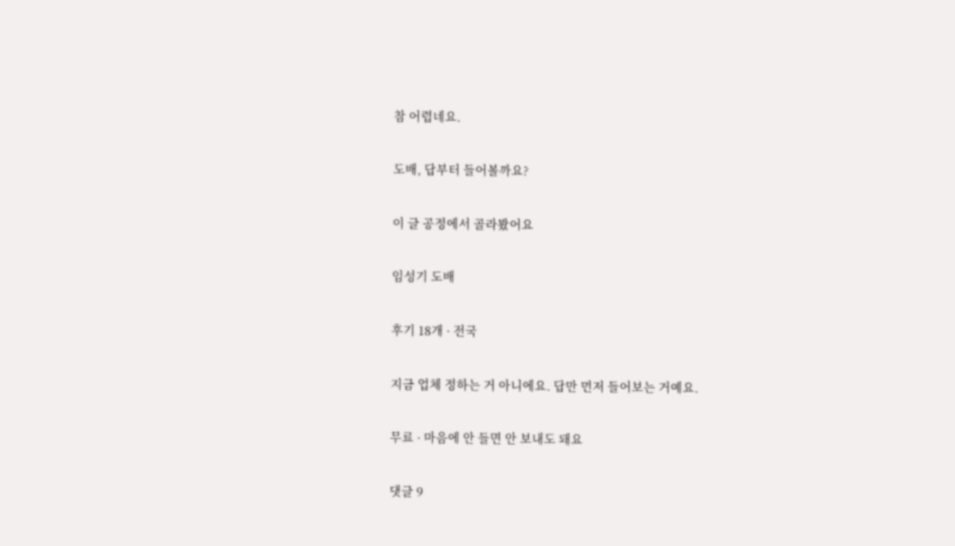참 어렵네요.

도배, 답부터 들어볼까요?

이 글 공정에서 골라봤어요

임성기 도배

후기 18개 · 전국

지금 업체 정하는 거 아니에요. 답만 먼저 들어보는 거예요.

무료 · 마음에 안 들면 안 보내도 돼요

댓글 9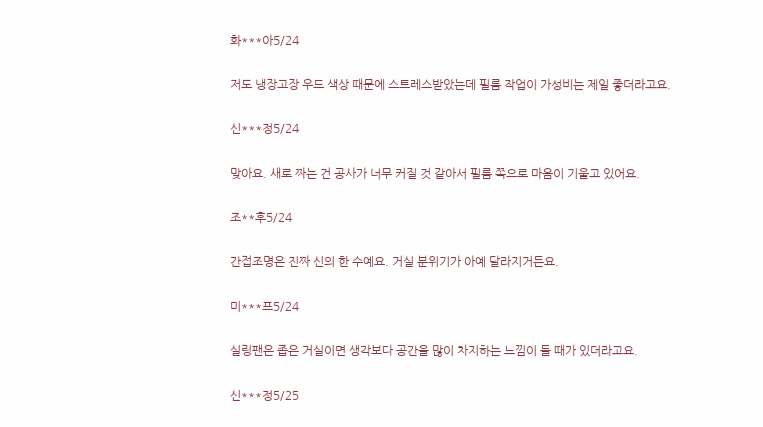화***아5/24

저도 냉장고장 우드 색상 때문에 스트레스받았는데 필름 작업이 가성비는 제일 좋더라고요.

신***정5/24

맞아요. 새로 짜는 건 공사가 너무 커질 것 같아서 필름 쪽으로 마음이 기울고 있어요.

조**후5/24

간접조명은 진짜 신의 한 수예요. 거실 분위기가 아예 달라지거든요.

미***프5/24

실링팬은 좁은 거실이면 생각보다 공간을 많이 차지하는 느낌이 들 때가 있더라고요.

신***정5/25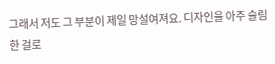그래서 저도 그 부분이 제일 망설여져요. 디자인을 아주 슬림한 걸로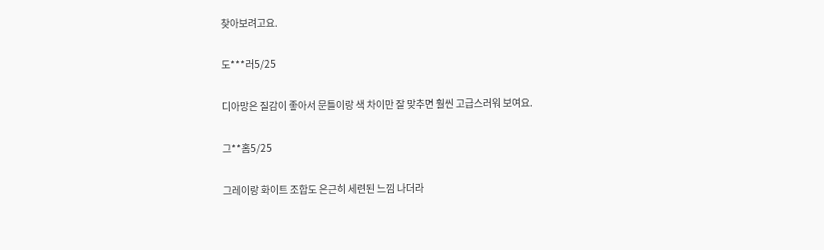찾아보려고요.

도***러5/25

디아망은 질감이 좋아서 문틀이랑 색 차이만 잘 맞추면 훨씬 고급스러워 보여요.

그**홈5/25

그레이랑 화이트 조합도 은근히 세련된 느낌 나더라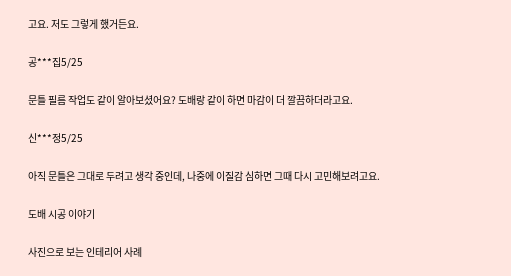고요. 저도 그렇게 했거든요.

공***집5/25

문틀 필름 작업도 같이 알아보셨어요? 도배랑 같이 하면 마감이 더 깔끔하더라고요.

신***정5/25

아직 문틀은 그대로 두려고 생각 중인데, 나중에 이질감 심하면 그때 다시 고민해보려고요.

도배 시공 이야기

사진으로 보는 인테리어 사례